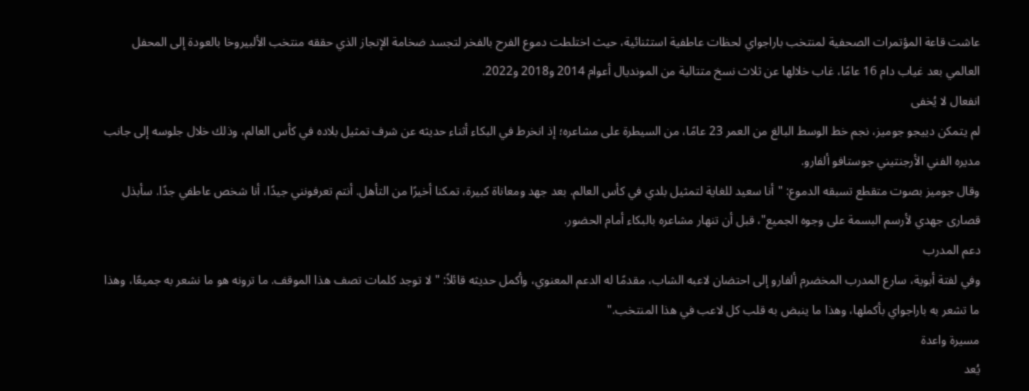عاشت قاعة المؤتمرات الصحفية لمنتخب باراجواي لحظات عاطفية استثنائية، حيث اختلطت دموع الفرح بالفخر لتجسد ضخامة الإنجاز الذي حققه منتخب الألبيروخا بالعودة إلى المحفل العالمي بعد غياب دام 16 عامًا، غاب خلالها عن ثلاث نسخ متتالية من المونديال أعوام 2014 و2018 و2022.
انفعال لا يُخفى
لم يتمكن دييجو جوميز، نجم خط الوسط البالغ من العمر 23 عامًا، من السيطرة على مشاعره؛ إذ انخرط في البكاء أثناء حديثه عن شرف تمثيل بلاده في كأس العالم، وذلك خلال جلوسه إلى جانب مديره الفني الأرجنتيني جوستافو ألفارو.
وقال جوميز بصوت متقطع تسبقه الدموع: "أنا سعيد للغاية لتمثيل بلدي في كأس العالم. بعد جهد ومعاناة كبيرة، تمكنا أخيرًا من التأهل. أنتم تعرفونني جيدًا، أنا شخص عاطفي جدًا. سأبذل قصارى جهدي لأرسم البسمة على وجوه الجميع"، قبل أن تنهار مشاعره بالبكاء أمام الحضور.
دعم المدرب
وفي لفتة أبوية، سارع المدرب المخضرم ألفارو إلى احتضان لاعبه الشاب، مقدمًا له الدعم المعنوي، وأكمل حديثه قائلاً: "لا توجد كلمات تصف هذا الموقف. ما ترونه هو ما نشعر به جميعًا، وهذا ما تشعر به باراجواي بأكملها، وهذا ما ينبض به قلب كل لاعب في هذا المنتخب."
مسيرة واعدة
يُعد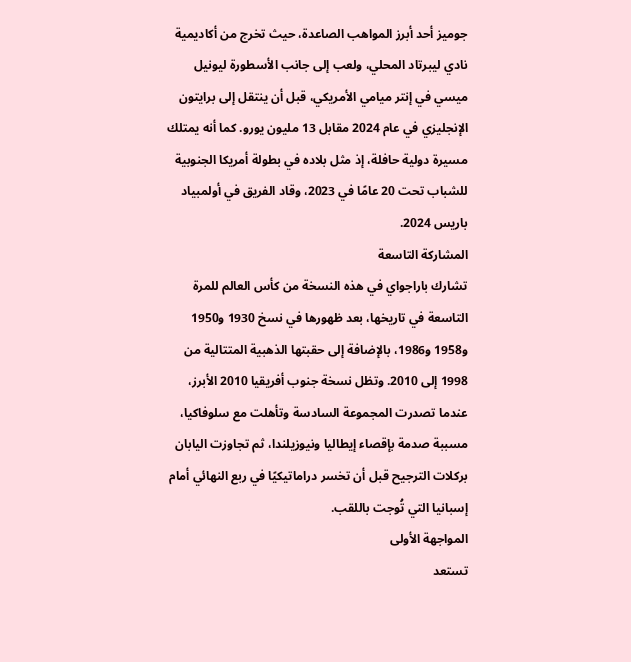جوميز أحد أبرز المواهب الصاعدة، حيث تخرج من أكاديمية نادي ليبرتاد المحلي، ولعب إلى جانب الأسطورة ليونيل ميسي في إنتر ميامي الأمريكي، قبل أن ينتقل إلى برايتون الإنجليزي في عام 2024 مقابل 13 مليون يورو. كما أنه يمتلك مسيرة دولية حافلة، إذ مثل بلاده في بطولة أمريكا الجنوبية للشباب تحت 20 عامًا في 2023، وقاد الفريق في أولمبياد باريس 2024.
المشاركة التاسعة
تشارك باراجواي في هذه النسخة من كأس العالم للمرة التاسعة في تاريخها، بعد ظهورها في نسخ 1930 و1950 و1958 و1986، بالإضافة إلى حقبتها الذهبية المتتالية من 1998 إلى 2010. وتظل نسخة جنوب أفريقيا 2010 الأبرز، عندما تصدرت المجموعة السادسة وتأهلت مع سلوفاكيا، مسببة صدمة بإقصاء إيطاليا ونيوزيلندا، ثم تجاوزت اليابان بركلات الترجيح قبل أن تخسر دراماتيكيًا في ربع النهائي أمام إسبانيا التي تُوجت باللقب.
المواجهة الأولى
تستعد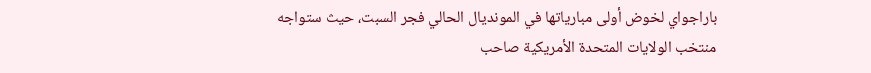باراجواي لخوض أولى مبارياتها في المونديال الحالي فجر السبت، حيث ستواجه منتخب الولايات المتحدة الأمريكية صاحب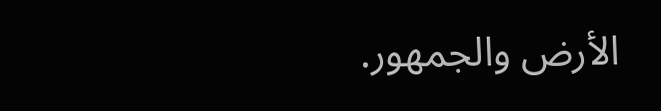الأرض والجمهور.